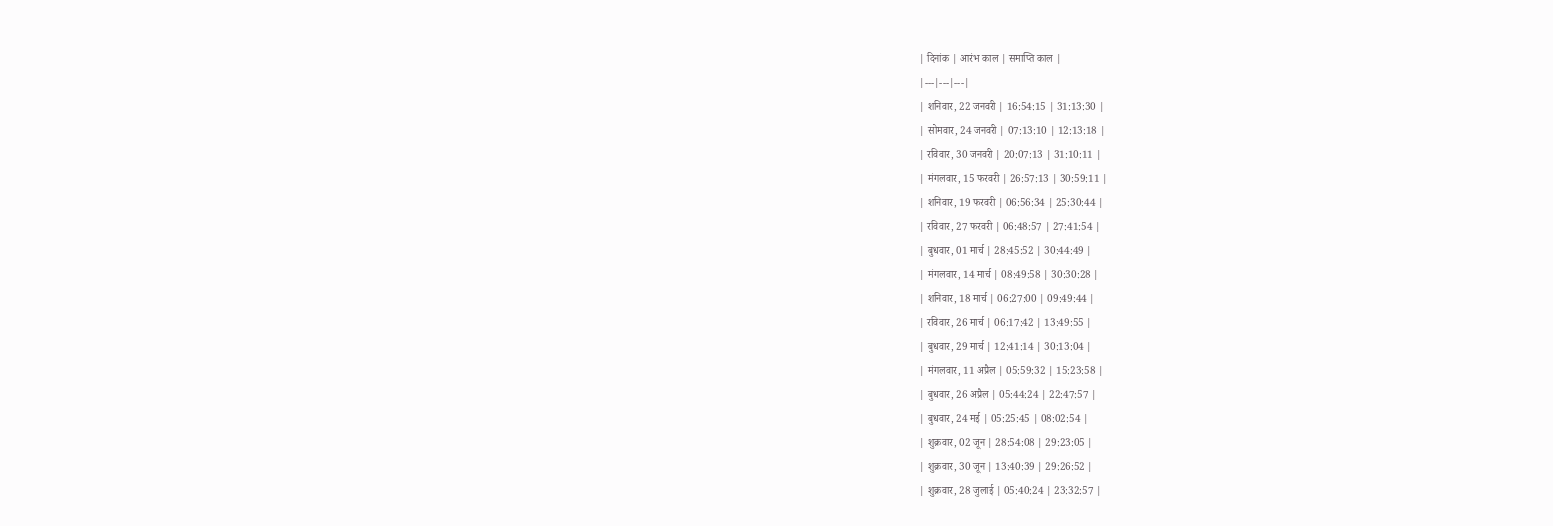| दिनांक | आरंभ काल | समाप्ति काल |
|---|---|---|
| शनिवार, 22 जनवरी | 16:54:15 | 31:13:30 |
| सोमवार, 24 जनवरी | 07:13:10 | 12:13:18 |
| रविवार, 30 जनवरी | 20:07:13 | 31:10:11 |
| मंगलवार, 15 फरवरी | 26:57:13 | 30:59:11 |
| शनिवार, 19 फरवरी | 06:56:34 | 25:30:44 |
| रविवार, 27 फरवरी | 06:48:57 | 27:41:54 |
| बुधवार, 01 मार्च | 28:45:52 | 30:44:49 |
| मंगलवार, 14 मार्च | 08:49:58 | 30:30:28 |
| शनिवार, 18 मार्च | 06:27:00 | 09:49:44 |
| रविवार, 26 मार्च | 06:17:42 | 13:49:55 |
| बुधवार, 29 मार्च | 12:41:14 | 30:13:04 |
| मंगलवार, 11 अप्रैल | 05:59:32 | 15:23:58 |
| बुधवार, 26 अप्रैल | 05:44:24 | 22:47:57 |
| बुधवार, 24 मई | 05:25:45 | 08:02:54 |
| शुक्रवार, 02 जून | 28:54:08 | 29:23:05 |
| शुक्रवार, 30 जून | 13:40:39 | 29:26:52 |
| शुक्रवार, 28 जुलाई | 05:40:24 | 23:32:57 |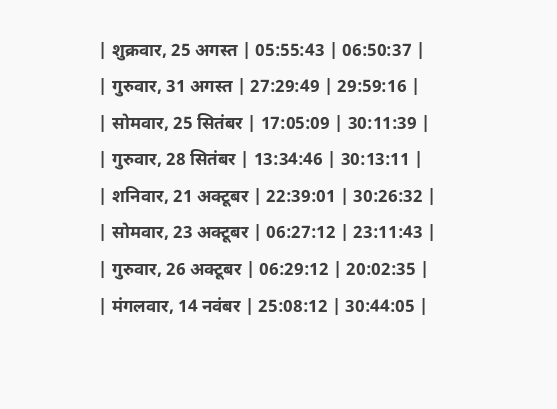| शुक्रवार, 25 अगस्त | 05:55:43 | 06:50:37 |
| गुरुवार, 31 अगस्त | 27:29:49 | 29:59:16 |
| सोमवार, 25 सितंबर | 17:05:09 | 30:11:39 |
| गुरुवार, 28 सितंबर | 13:34:46 | 30:13:11 |
| शनिवार, 21 अक्टूबर | 22:39:01 | 30:26:32 |
| सोमवार, 23 अक्टूबर | 06:27:12 | 23:11:43 |
| गुरुवार, 26 अक्टूबर | 06:29:12 | 20:02:35 |
| मंगलवार, 14 नवंबर | 25:08:12 | 30:44:05 |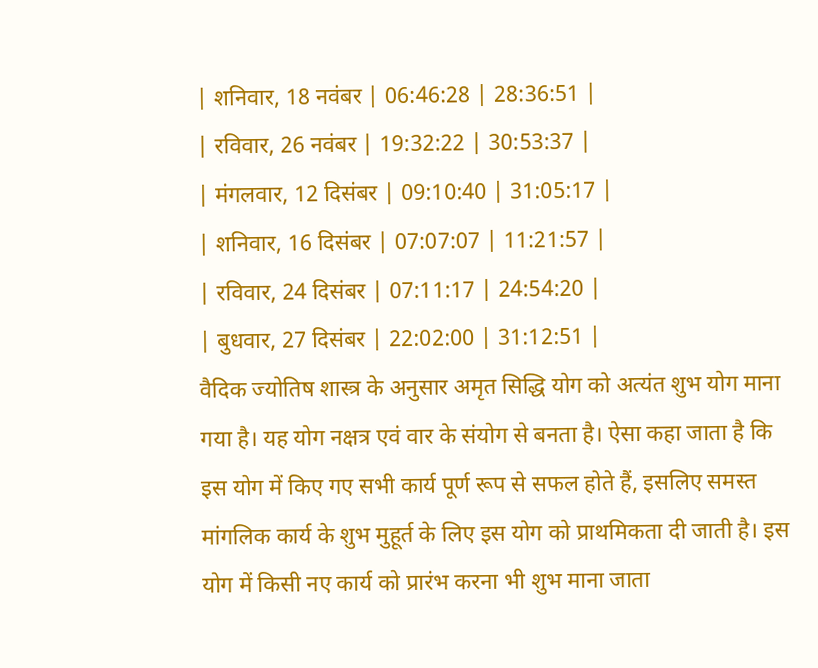| शनिवार, 18 नवंबर | 06:46:28 | 28:36:51 |
| रविवार, 26 नवंबर | 19:32:22 | 30:53:37 |
| मंगलवार, 12 दिसंबर | 09:10:40 | 31:05:17 |
| शनिवार, 16 दिसंबर | 07:07:07 | 11:21:57 |
| रविवार, 24 दिसंबर | 07:11:17 | 24:54:20 |
| बुधवार, 27 दिसंबर | 22:02:00 | 31:12:51 |
वैदिक ज्योतिष शास्त्र के अनुसार अमृत सिद्धि योग को अत्यंत शुभ योग माना गया है। यह योग नक्षत्र एवं वार के संयोग से बनता है। ऐसा कहा जाता है कि इस योग में किए गए सभी कार्य पूर्ण रूप से सफल होते हैं, इसलिए समस्त मांगलिक कार्य के शुभ मुहूर्त के लिए इस योग को प्राथमिकता दी जाती है। इस योग में किसी नए कार्य को प्रारंभ करना भी शुभ माना जाता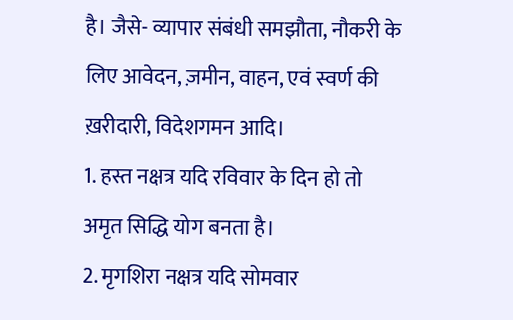है। जैसे- व्यापार संबंधी समझौता, नौकरी के लिए आवेदन, ज़मीन, वाहन, एवं स्वर्ण की ख़रीदारी, विदेशगमन आदि।
1. हस्त नक्षत्र यदि रविवार के दिन हो तो अमृत सिद्धि योग बनता है।
2. मृगशिरा नक्षत्र यदि सोमवार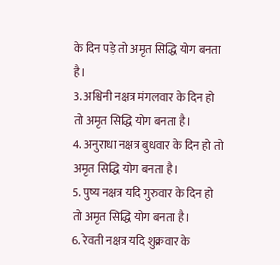के दिन पड़े तो अमृत सिद्धि योग बनता है।
3. अश्विनी नक्षत्र मंगलवार के दिन हो तो अमृत सिद्धि योग बनता है।
4. अनुराधा नक्षत्र बुधवार के दिन हो तो अमृत सिद्धि योग बनता है।
5. पुष्य नक्षत्र यदि गुरुवार के दिन हो तो अमृत सिद्धि योग बनता है।
6. रेवती नक्षत्र यदि शुक्रवार के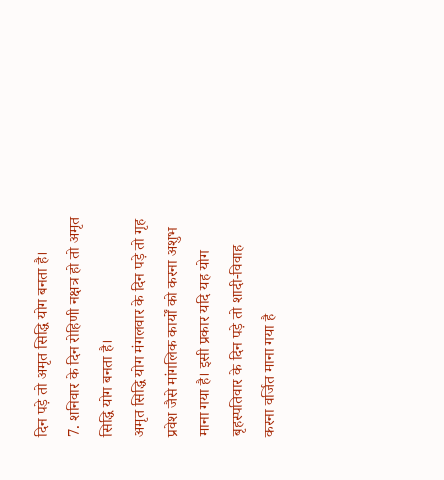दिन पड़े तो अमृत सिद्धि योग बनता है।
7. शनिवार के दिन रोहिणी नक्षत्र हो तो अमृत सिद्धि योग बनता है।
अमृत सिद्धि योग मंगलवार के दिन पड़े तो गृह प्रवेश जैसे मांगलिक कार्यों को करना अशुभ माना गया है। इसी प्रकार यदि यह योग बृहस्पतिवार के दिन पड़े तो शादी-विवाह करना वर्जित माना गया है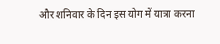और शनिवार के दिन इस योग में यात्रा करना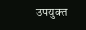उपयुक्त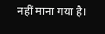नहीं माना गया है।